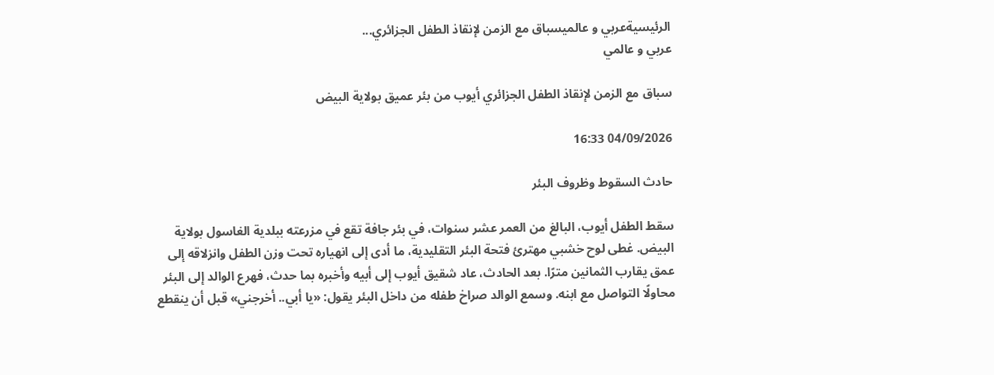الرئيسيةعربي و عالميسباق مع الزمن لإنقاذ الطفل الجزائري...
عربي و عالمي

سباق مع الزمن لإنقاذ الطفل الجزائري أيوب من بئر عميق بولاية البيض

04/09/2026 16:33

حادث السقوط وظروف البئر

سقط الطفل أيوب، البالغ من العمر عشر سنوات، في بئر جافة تقع في مزرعته ببلدية الغاسول بولاية البيض. غطى لوح خشبي مهترئ فتحة البئر التقليدية، ما أدى إلى انهياره تحت وزن الطفل وانزلاقه إلى عمق يقارب الثمانين مترًا. بعد الحادث، عاد شقيق أيوب إلى أبيه وأخبره بما حدث، فهرع الوالد إلى البئر محاولًا التواصل مع ابنه. وسمع الوالد صراخ طفله من داخل البئر يقول: «يا أبي.. أخرجني» قبل أن ينقطع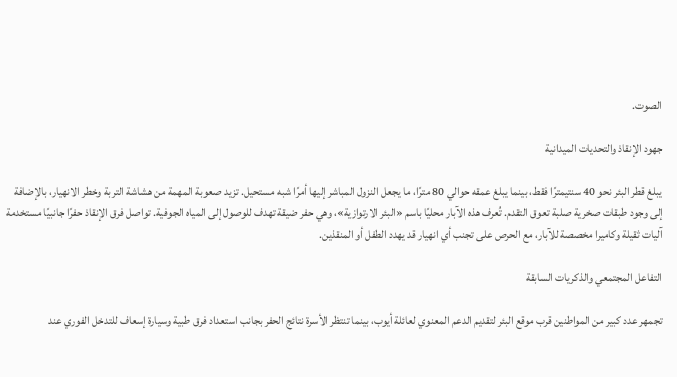الصوت.

جهود الإنقاذ والتحديات الميدانية

يبلغ قطر البئر نحو 40 سنتيمترًا فقط، بينما يبلغ عمقه حوالي 80 مترًا، ما يجعل النزول المباشر إليها أمرًا شبه مستحيل. تزيد صعوبة المهمة من هشاشة التربة وخطر الانهيار، بالإضافة إلى وجود طبقات صخرية صلبة تعوق التقدم. تُعرف هذه الآبار محليًا باسم «البئر الارتوازية»، وهي حفر ضيقة تهدف للوصول إلى المياه الجوفية. تواصل فرق الإنقاذ حفرًا جانبيًا مستخدمة آليات ثقيلة وكاميرا مخصصة للآبار، مع الحرص على تجنب أي انهيار قد يهدد الطفل أو المنقذين.

التفاعل المجتمعي والذكريات السابقة

تجمهر عدد كبير من المواطنين قرب موقع البئر لتقديم الدعم المعنوي لعائلة أيوب، بينما تنتظر الأسرة نتائج الحفر بجانب استعداد فرق طبية وسيارة إسعاف للتدخل الفوري عند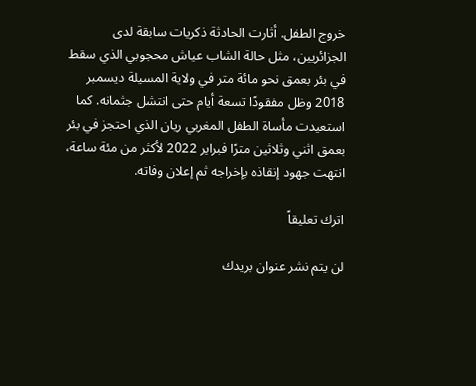خروج الطفل. أثارت الحادثة ذكريات سابقة لدى الجزائريين، مثل حالة الشاب عياش محجوبي الذي سقط في بئر بعمق نحو مائة متر في ولاية المسيلة ديسمبر 2018 وظل مفقودًا تسعة أيام حتى انتشل جثمانه. كما استعيدت مأساة الطفل المغربي ريان الذي احتجز في بئر بعمق اثني وثلاثين مترًا فبراير 2022 لأكثر من مئة ساعة، انتهت جهود إنقاذه بإخراجه ثم إعلان وفاته.

اترك تعليقاً

لن يتم نشر عنوان بريدك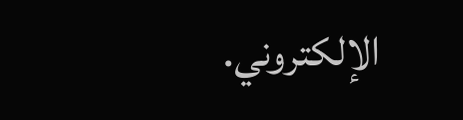الإلكتروني.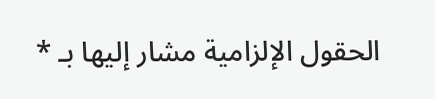الحقول الإلزامية مشار إليها بـ *